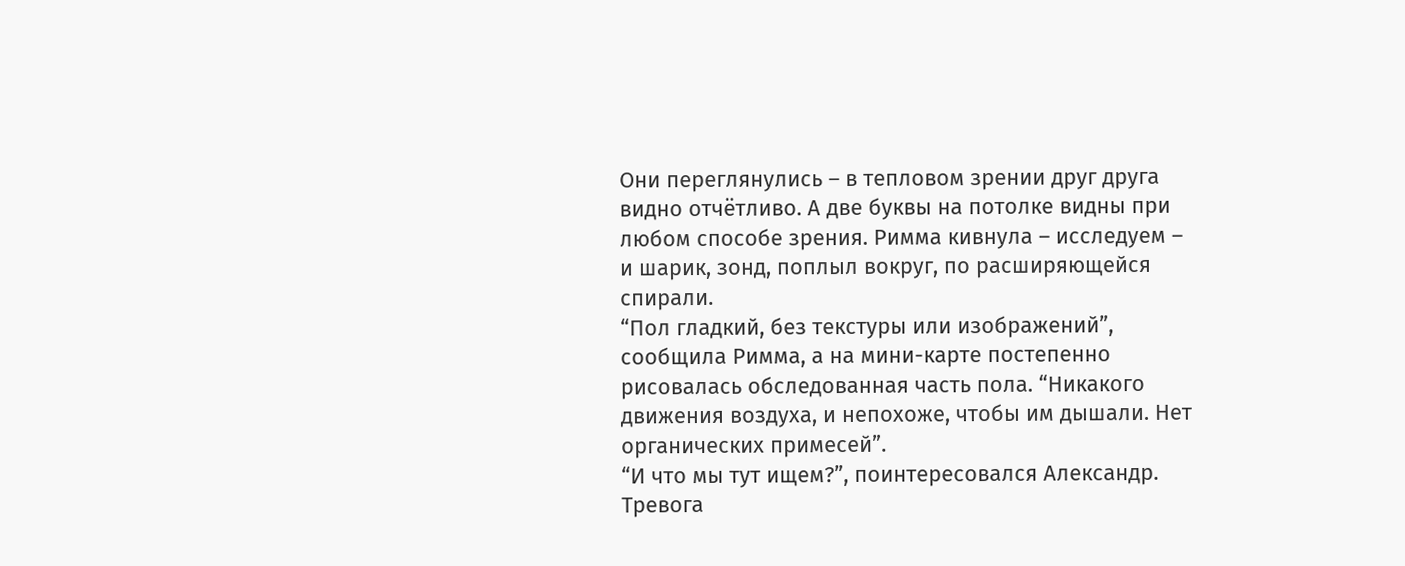Они переглянулись – в тепловом зрении друг друга видно отчётливо. А две буквы на потолке видны при любом способе зрения. Римма кивнула – исследуем – и шарик, зонд, поплыл вокруг, по расширяющейся спирали.
“Пол гладкий, без текстуры или изображений”, сообщила Римма, а на мини-карте постепенно рисовалась обследованная часть пола. “Никакого движения воздуха, и непохоже, чтобы им дышали. Нет органических примесей”.
“И что мы тут ищем?”, поинтересовался Александр. Тревога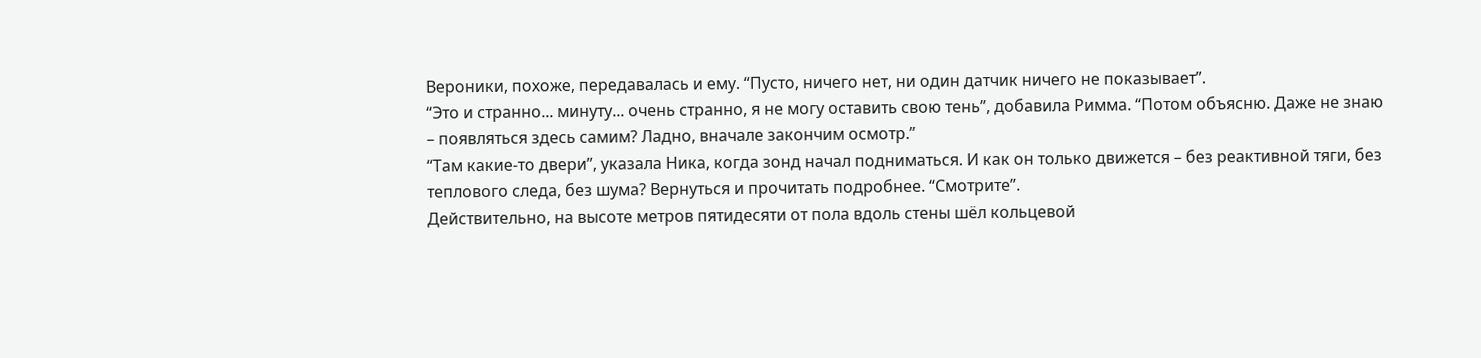Вероники, похоже, передавалась и ему. “Пусто, ничего нет, ни один датчик ничего не показывает”.
“Это и странно... минуту... очень странно, я не могу оставить свою тень”, добавила Римма. “Потом объясню. Даже не знаю – появляться здесь самим? Ладно, вначале закончим осмотр.”
“Там какие-то двери”, указала Ника, когда зонд начал подниматься. И как он только движется – без реактивной тяги, без теплового следа, без шума? Вернуться и прочитать подробнее. “Смотрите”.
Действительно, на высоте метров пятидесяти от пола вдоль стены шёл кольцевой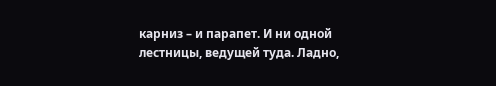карниз – и парапет. И ни одной лестницы, ведущей туда. Ладно,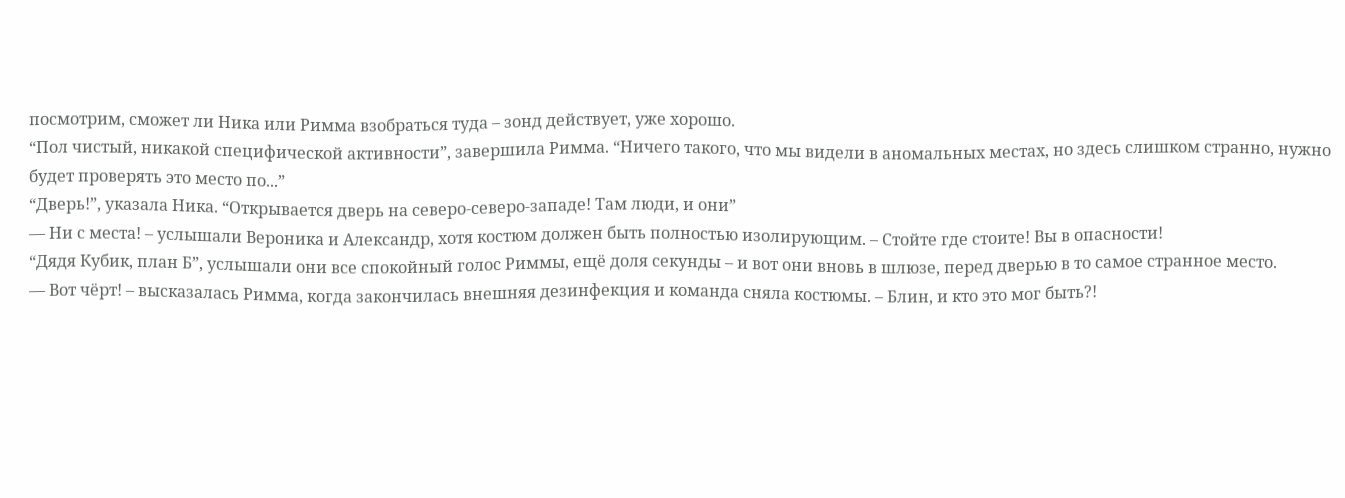посмотрим, сможет ли Ника или Римма взобраться туда – зонд действует, уже хорошо.
“Пол чистый, никакой специфической активности”, завершила Римма. “Ничего такого, что мы видели в аномальных местах, но здесь слишком странно, нужно будет проверять это место по...”
“Дверь!”, указала Ника. “Открывается дверь на северо-северо-западе! Там люди, и они”
— Ни с места! – услышали Вероника и Александр, хотя костюм должен быть полностью изолирующим. – Стойте где стоите! Вы в опасности!
“Дядя Кубик, план Б”, услышали они все спокойный голос Риммы, ещё доля секунды – и вот они вновь в шлюзе, перед дверью в то самое странное место.
— Вот чёрт! – высказалась Римма, когда закончилась внешняя дезинфекция и команда сняла костюмы. – Блин, и кто это мог быть?!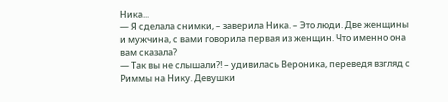Ника...
— Я сделала снимки, – заверила Ника. – Это люди. Две женщины и мужчина, с вами говорила первая из женщин. Что именно она вам сказала?
— Так вы не слышали?! – удивилась Вероника, переведя взгляд с Риммы на Нику. Девушки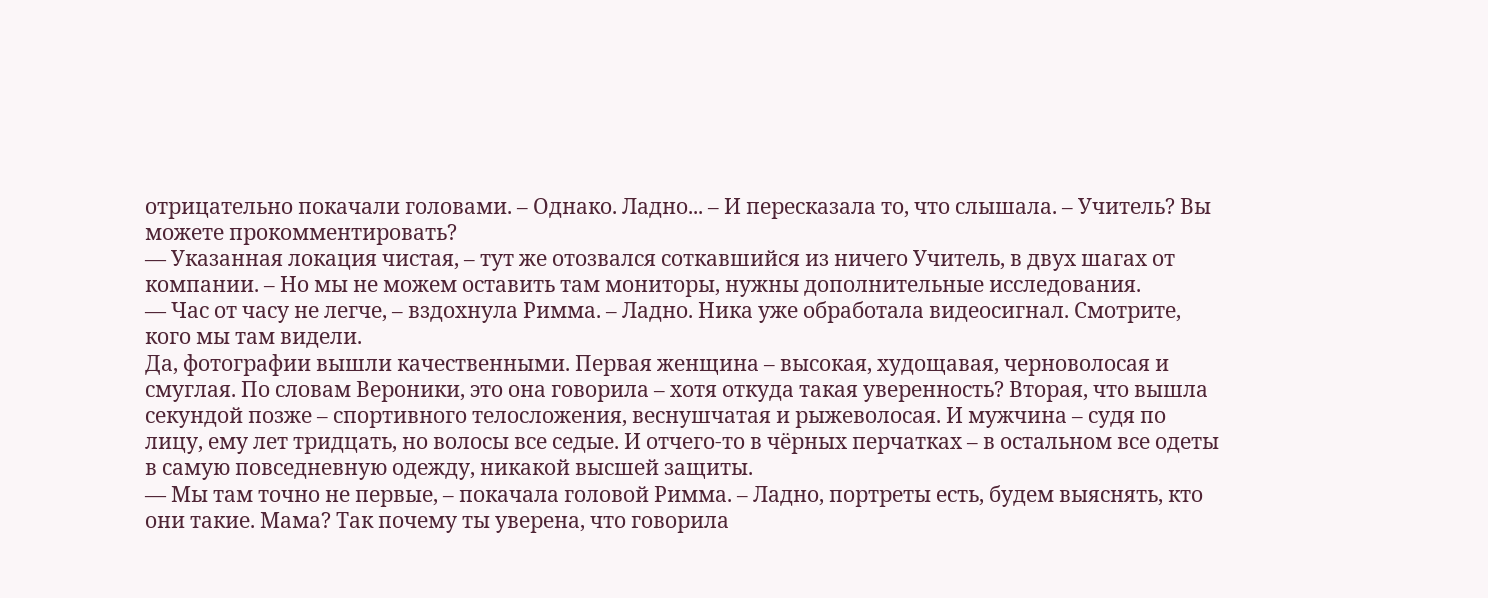отрицательно покачали головами. – Однако. Ладно... – И пересказала то, что слышала. – Учитель? Вы можете прокомментировать?
— Указанная локация чистая, – тут же отозвался соткавшийся из ничего Учитель, в двух шагах от компании. – Но мы не можем оставить там мониторы, нужны дополнительные исследования.
— Час от часу не легче, – вздохнула Римма. – Ладно. Ника уже обработала видеосигнал. Смотрите, кого мы там видели.
Да, фотографии вышли качественными. Первая женщина – высокая, худощавая, черноволосая и смуглая. По словам Вероники, это она говорила – хотя откуда такая уверенность? Вторая, что вышла секундой позже – спортивного телосложения, веснушчатая и рыжеволосая. И мужчина – судя по лицу, ему лет тридцать, но волосы все седые. И отчего-то в чёрных перчатках – в остальном все одеты в самую повседневную одежду, никакой высшей защиты.
— Мы там точно не первые, – покачала головой Римма. – Ладно, портреты есть, будем выяснять, кто они такие. Мама? Так почему ты уверена, что говорила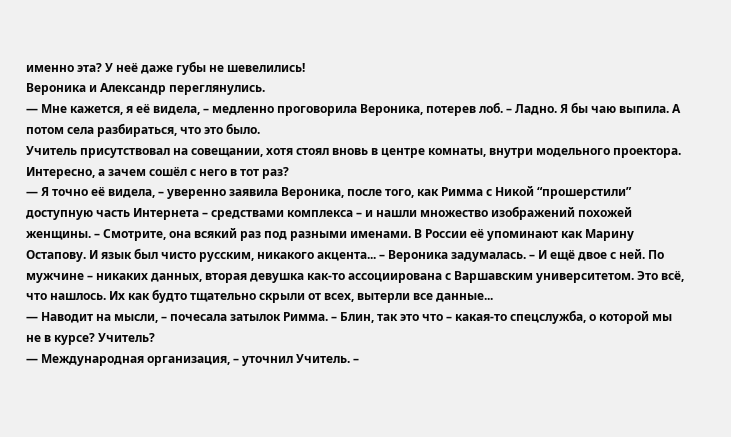именно эта? У неё даже губы не шевелились!
Вероника и Александр переглянулись.
— Мне кажется, я её видела, – медленно проговорила Вероника, потерев лоб. – Ладно. Я бы чаю выпила. А потом села разбираться, что это было.
Учитель присутствовал на совещании, хотя стоял вновь в центре комнаты, внутри модельного проектора. Интересно, а зачем сошёл с него в тот раз?
— Я точно её видела, – уверенно заявила Вероника, после того, как Римма с Никой “прошерстили” доступную часть Интернета – средствами комплекса – и нашли множество изображений похожей женщины. – Смотрите, она всякий раз под разными именами. В России её упоминают как Марину Остапову. И язык был чисто русским, никакого акцента... – Вероника задумалась. – И ещё двое с ней. По мужчине – никаких данных, вторая девушка как-то ассоциирована с Варшавским университетом. Это всё, что нашлось. Их как будто тщательно скрыли от всех, вытерли все данные...
— Наводит на мысли, – почесала затылок Римма. – Блин, так это что – какая-то спецслужба, о которой мы не в курсе? Учитель?
— Международная организация, – уточнил Учитель. –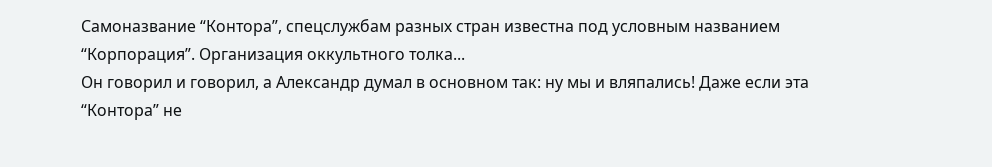Самоназвание “Контора”, спецслужбам разных стран известна под условным названием “Корпорация”. Организация оккультного толка...
Он говорил и говорил, а Александр думал в основном так: ну мы и вляпались! Даже если эта “Контора” не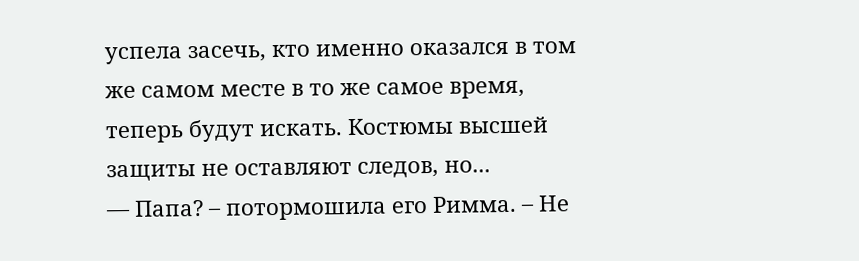успела засечь, кто именно оказался в том же самом месте в то же самое время, теперь будут искать. Костюмы высшей защиты не оставляют следов, но...
— Папа? – потормошила его Римма. – Не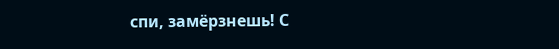спи, замёрзнешь! С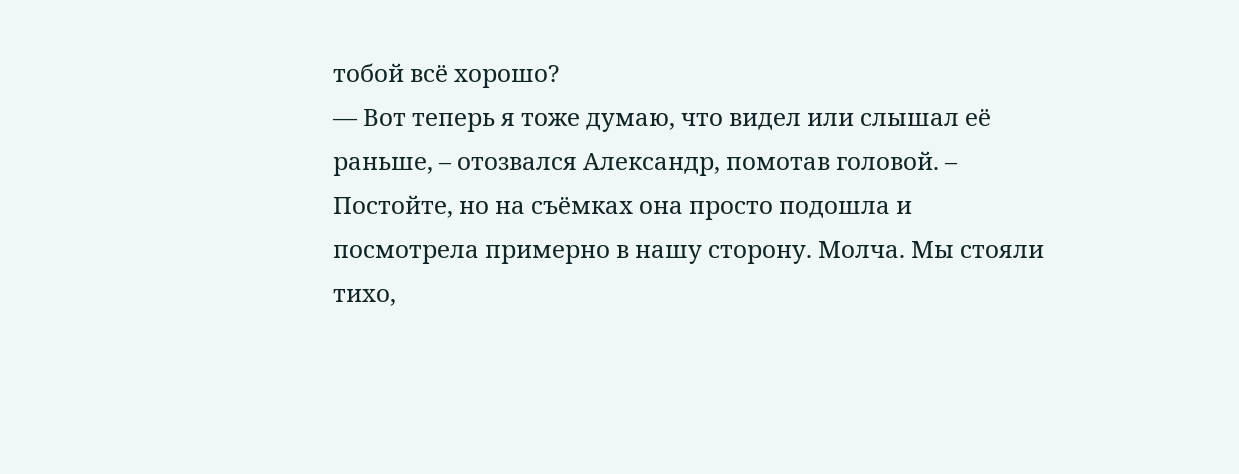тобой всё хорошо?
— Вот теперь я тоже думаю, что видел или слышал её раньше, – отозвался Александр, помотав головой. – Постойте, но на съёмках она просто подошла и посмотрела примерно в нашу сторону. Молча. Мы стояли тихо,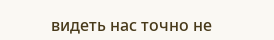видеть нас точно не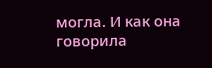могла. И как она говорила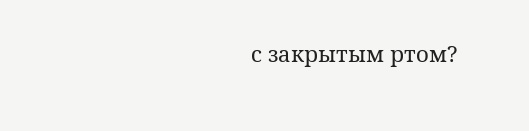с закрытым ртом?